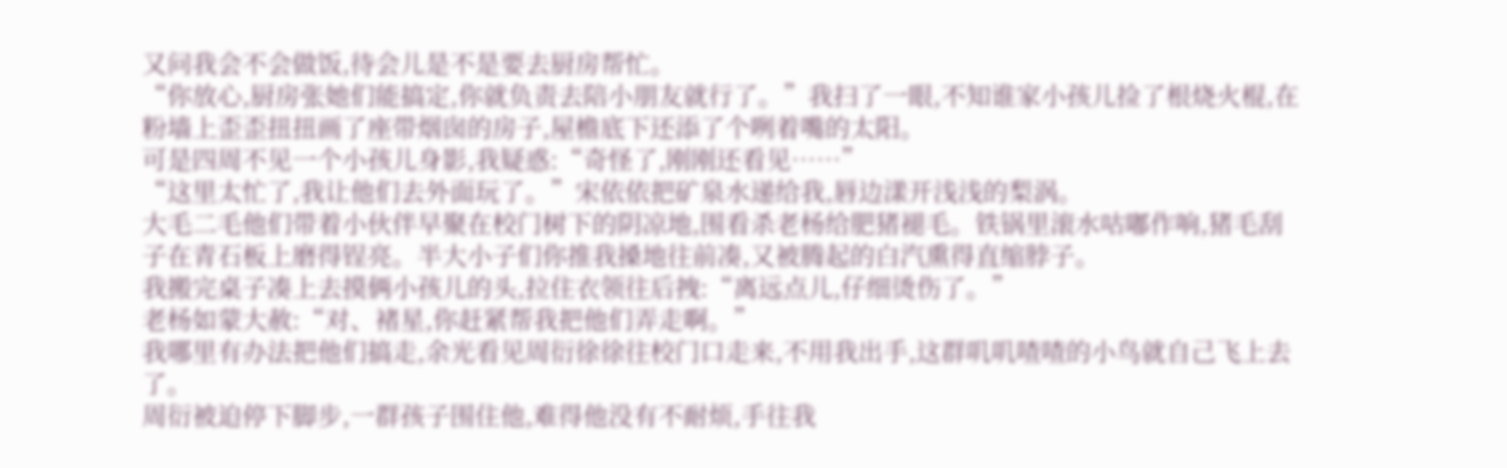又问我会不会做饭,待会儿是不是要去厨房帮忙。
“你放心,厨房张她们能搞定,你就负责去陪小朋友就行了。”我扫了一眼,不知谁家小孩儿捡了根烧火棍,在粉墙上歪歪扭扭画了座带烟囱的房子,屋檐底下还添了个咧着嘴的太阳。
可是四周不见一个小孩儿身影,我疑惑:“奇怪了,刚刚还看见……”
“这里太忙了,我让他们去外面玩了。”宋依依把矿泉水递给我,唇边漾开浅浅的梨涡。
大毛二毛他们带着小伙伴早聚在校门树下的阴凉地,围看杀老杨给肥猪褪毛。铁锅里滚水咕嘟作响,猪毛刮子在青石板上磨得锃亮。半大小子们你推我搡地往前凑,又被腾起的白汽熏得直缩脖子。
我搬完桌子凑上去摸俩小孩儿的头,拉住衣领往后拽:“离远点儿,仔细烫伤了。”
老杨如蒙大赦:“对、褚星,你赶紧帮我把他们弄走啊。”
我哪里有办法把他们搞走,余光看见周衍徐徐往校门口走来,不用我出手,这群叽叽喳喳的小鸟就自己飞上去了。
周衍被迫停下脚步,一群孩子围住他,难得他没有不耐烦,手往我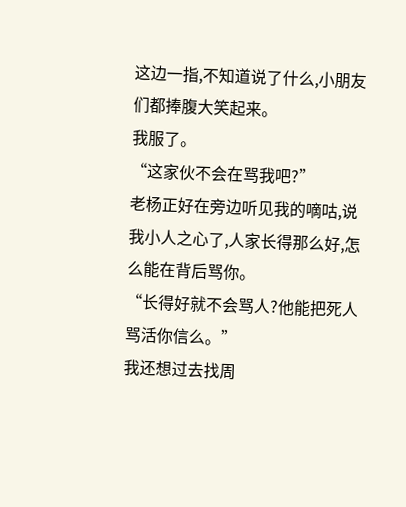这边一指,不知道说了什么,小朋友们都捧腹大笑起来。
我服了。
“这家伙不会在骂我吧?”
老杨正好在旁边听见我的嘀咕,说我小人之心了,人家长得那么好,怎么能在背后骂你。
“长得好就不会骂人?他能把死人骂活你信么。”
我还想过去找周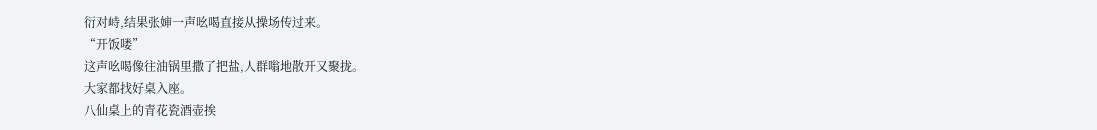衍对峙,结果张婶一声吆喝直接从操场传过来。
“开饭喽”
这声吆喝像往油锅里撒了把盐,人群嗡地散开又聚拢。
大家都找好桌入座。
八仙桌上的青花瓷酒壶挨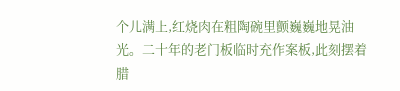个儿满上,红烧肉在粗陶碗里颤巍巍地晃油光。二十年的老门板临时充作案板,此刻摆着腊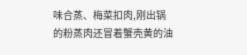味合蒸、梅菜扣肉,刚出锅的粉蒸肉还冒着蟹壳黄的油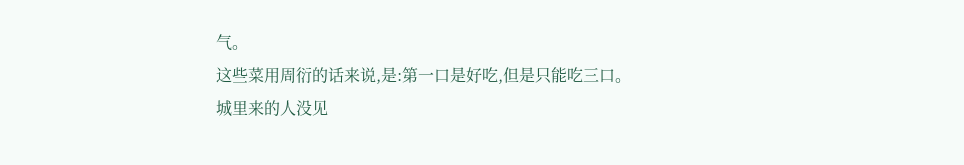气。
这些菜用周衍的话来说,是:第一口是好吃,但是只能吃三口。
城里来的人没见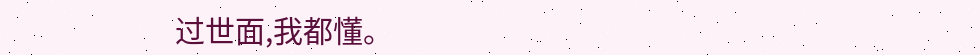过世面,我都懂。